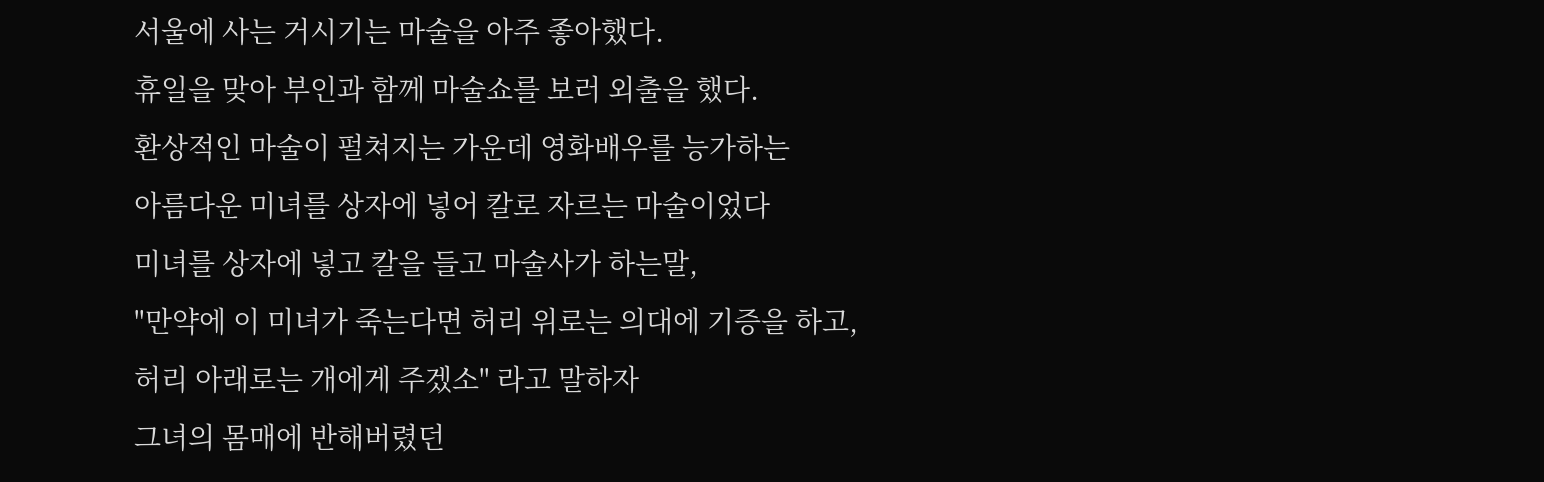서울에 사는 거시기는 마술을 아주 좋아했다.
휴일을 맞아 부인과 함께 마술쇼를 보러 외출을 했다.
환상적인 마술이 펄쳐지는 가운데 영화배우를 능가하는
아름다운 미녀를 상자에 넣어 칼로 자르는 마술이었다
미녀를 상자에 넣고 칼을 들고 마술사가 하는말,
"만약에 이 미녀가 죽는다면 허리 위로는 의대에 기증을 하고,
허리 아래로는 개에게 주겠소" 라고 말하자
그녀의 몸매에 반해버렸던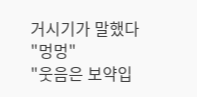거시기가 말했다
"멍멍"
"웃음은 보약입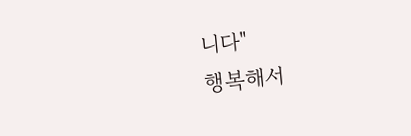니다"
행복해서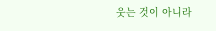웃는 것이 아니라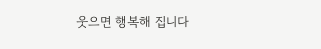웃으면 행복해 집니다